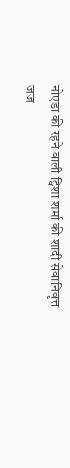नोएडा की रहने वाली ट्विशा शर्मा की शादी सेवानिवृत्त जज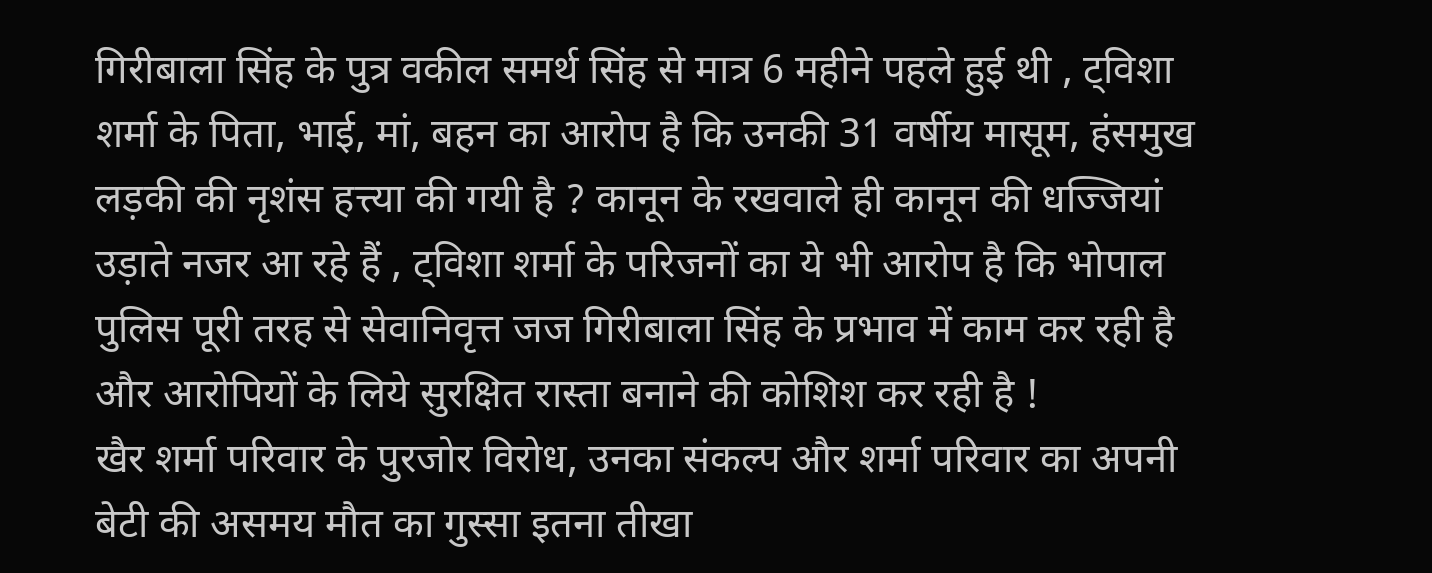गिरीबाला सिंह के पुत्र वकील समर्थ सिंह से मात्र 6 महीने पहले हुई थी , ट्विशा शर्मा के पिता, भाई, मां, बहन का आरोप है कि उनकी 31 वर्षीय मासूम, हंसमुख लड़की की नृशंस हत्त्या की गयी है ? कानून के रखवाले ही कानून की धज्जियां उड़ाते नजर आ रहे हैं , ट्विशा शर्मा के परिजनों का ये भी आरोप है कि भोपाल पुलिस पूरी तरह से सेवानिवृत्त जज गिरीबाला सिंह के प्रभाव में काम कर रही है और आरोपियों के लिये सुरक्षित रास्ता बनाने की कोशिश कर रही है !
खैर शर्मा परिवार के पुरजोर विरोध, उनका संकल्प और शर्मा परिवार का अपनी बेटी की असमय मौत का गुस्सा इतना तीखा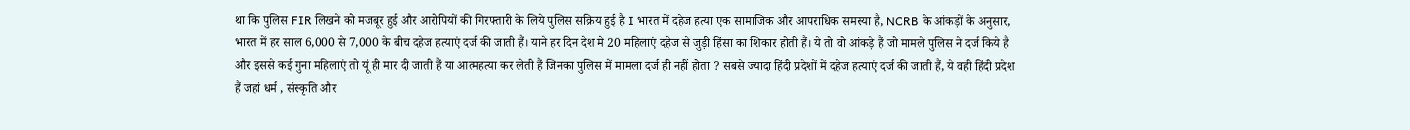था कि पुलिस FIR लिखने को मजबूर हुई और आरोपियों की गिरफ्तारी के लिये पुलिस सक्रिय हुई है I भारत में दहेज हत्या एक सामाजिक और आपराधिक समस्या है, NCRB के आंकड़ों के अनुसार, भारत में हर साल 6,000 से 7,000 के बीच दहेज हत्याएं दर्ज की जाती हैं। याने हर दिन देश मे 20 महिलाएं दहेज से जुड़ी हिंसा का शिकार होती हैं। ये तो वो आंकड़े हैं जो मामले पुलिस ने दर्ज किये है और इससे कई गुना महिलाएं तो यूं ही मार दी जाती हैं या आत्महत्या कर लेती हैं जिनका पुलिस में मामला दर्ज ही नहीं होता ? सबसे ज्यादा हिंदी प्रदेशों में दहेज हत्याएं दर्ज की जाती हैं, ये वही हिंदी प्रदेश हैं जहां धर्म , संस्कृति और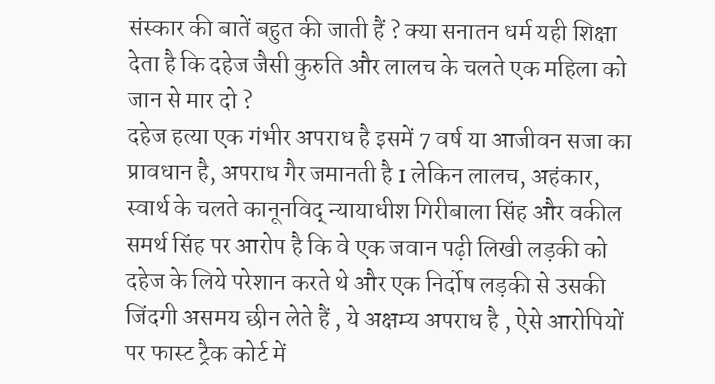संस्कार की बातें बहुत की जाती हैं ? क्या सनातन धर्म यही शिक्षा देता है कि दहेज जैसी कुरुति और लालच के चलते एक महिला को जान से मार दो ?
दहेज हत्या एक गंभीर अपराध है इसमें 7 वर्ष या आजीवन सजा का प्रावधान है, अपराध गैर जमानती है I लेकिन लालच, अहंकार, स्वार्थ के चलते कानूनविद् न्यायाधीश गिरीबाला सिंह और वकील समर्थ सिंह पर आरोप है कि वे एक जवान पढ़ी लिखी लड़की को दहेज के लिये परेशान करते थे और एक निर्दोष लड़की से उसकी जिंदगी असमय छीन लेते हैं , ये अक्षम्य अपराध है , ऐसे आरोपियों पर फास्ट ट्रैक कोर्ट में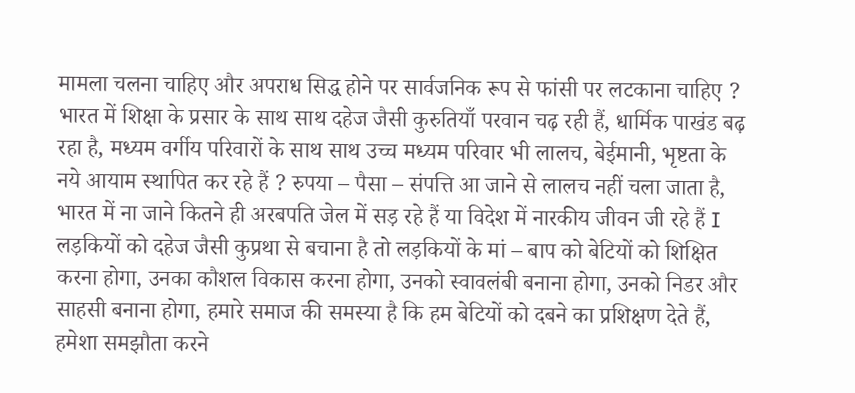मामला चलना चाहिए और अपराध सिद्ध होने पर सार्वजनिक रूप से फांसी पर लटकाना चाहिए ? भारत में शिक्षा के प्रसार के साथ साथ दहेज जैसी कुरुतियाँ परवान चढ़ रही हैं, धार्मिक पाखंड बढ़ रहा है, मध्यम वर्गीय परिवारों के साथ साथ उच्च मध्यम परिवार भी लालच, बेईमानी, भृष्टता के नये आयाम स्थापित कर रहे हैं ? रुपया – पैसा – संपत्ति आ जाने से लालच नहीं चला जाता है, भारत में ना जाने कितने ही अरबपति जेल में सड़ रहे हैं या विदेश में नारकीय जीवन जी रहे हैं I
लड़कियों को दहेज जैसी कुप्रथा से बचाना है तो लड़कियों के मां – बाप को बेटियों को शिक्षित करना होगा, उनका कौशल विकास करना होगा, उनको स्वावलंबी बनाना होगा, उनको निडर और साहसी बनाना होगा, हमारे समाज की समस्या है कि हम बेटियों को दबने का प्रशिक्षण देते हैं, हमेशा समझौता करने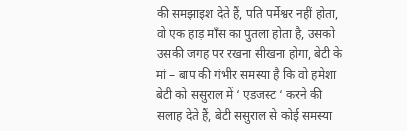की समझाइश देते हैं, पति पर्मेश्वर नहीं होता, वो एक हाड़ माँस का पुतला होता है, उसको उसकी जगह पर रखना सीखना होगा, बेटी के मां – बाप की गंभीर समस्या है कि वो हमेशा बेटी को ससुराल में ‘ एडजस्ट ‘ करने की सलाह देते हैं, बेटी ससुराल से कोई समस्या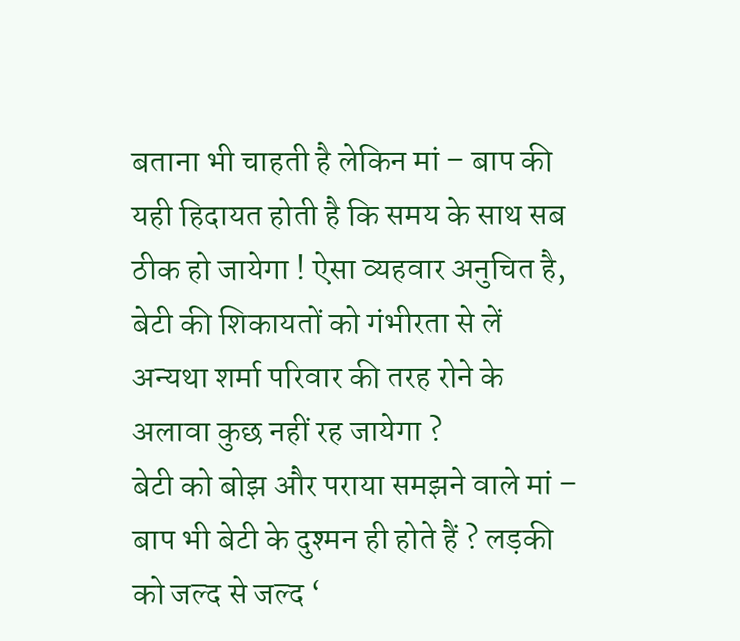बताना भी चाहती है लेकिन मां – बाप की यही हिदायत होती है कि समय के साथ सब ठीक हो जायेगा ! ऐसा व्यहवार अनुचित है, बेटी की शिकायतों को गंभीरता से लें अन्यथा शर्मा परिवार की तरह रोने के अलावा कुछ नहीं रह जायेगा ?
बेटी को बोझ और पराया समझने वाले मां – बाप भी बेटी के दुश्मन ही होते हैं ? लड़की को जल्द से जल्द ‘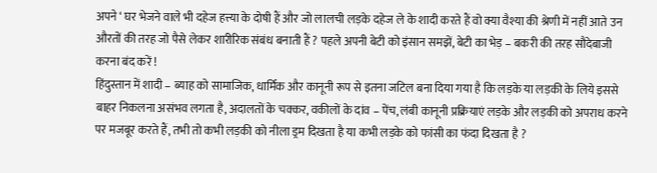अपने ‘ घर भेजने वाले भी दहेज हत्त्या के दोषी हैं और जो लालची लड़के दहेज ले के शादी करते हैं वो क्या वैश्या की श्रेणी में नहीं आते उन औरतों की तरह जो पैसे लेकर शारीरिक संबंध बनाती हैं ? पहले अपनी बेटी को इंसान समझें, बेटी का भेड़ – बकरी की तरह सौदेबाजी करना बंद करें !
हिंदुस्तान में शादी – ब्याह को सामाजिक, धार्मिक और कानूनी रूप से इतना जटिल बना दिया गया है कि लड़के या लड़की के लिये इससे बाहर निकलना असंभव लगता है, अदालतों के चक्कर, वकीलों के दांव – पेंच, लंबी कानूनी प्रक्रियाएं लड़के और लड़की को अपराध करने पर मजबूर करते हैं, तभी तो कभी लड़की को नीला ड्रम दिखता है या कभी लड़के को फांसी का फंदा दिखता है ?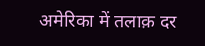अमेरिका में तलाक़ दर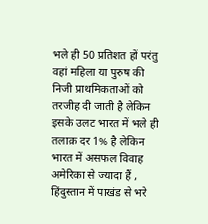भले ही 50 प्रतिशत हों परंतु वहां महिला या पुरुष की निजी प्राथमिकताओं को तरजीह दी जाती है लेकिन इसके उलट भारत में भले ही तलाक़ दर 1% है लेकिन भारत में असफल विवाह अमेरिका से ज्यादा हैं , हिंदुस्तान में पाखंड से भरे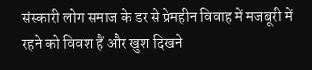संस्कारी लोग समाज के डर से प्रेमहीन विवाह में मजबूरी में रहने को विवश हैं और खुश दिखने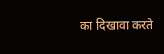का दिखावा करते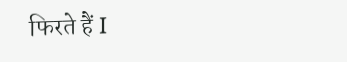फिरते हैं I